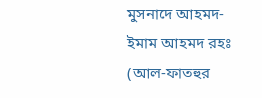মুসনাদে আহমদ- ইমাম আহমদ রহঃ (আল-ফাতহুর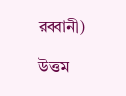রব্বানী)

উত্তম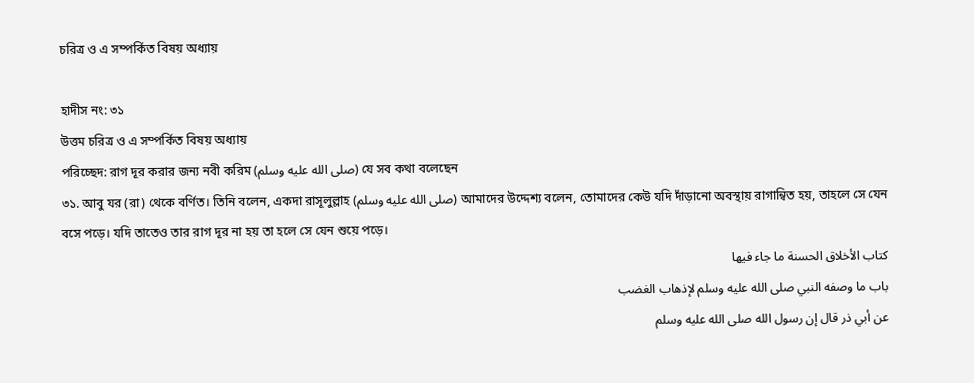চরিত্র ও এ সম্পর্কিত বিষয় অধ্যায়

হাদীস নং: ৩১
উত্তম চরিত্র ও এ সম্পর্কিত বিষয় অধ্যায়
পরিচ্ছেদ: রাগ দূর করার জন্য নবী করিম (صلى الله عليه وسلم) যে সব কথা বলেছেন
৩১. আবু যর (রা) থেকে বর্ণিত। তিনি বলেন, একদা রাসূলুল্লাহ (صلى الله عليه وسلم) আমাদের উদ্দেশ্য বলেন, তোমাদের কেউ যদি দাঁড়ানো অবস্থায় রাগান্বিত হয়, তাহলে সে যেন বসে পড়ে। যদি তাতেও তার রাগ দূর না হয় তা হলে সে যেন শুয়ে পড়ে।
كتاب الأخلاق الحسنة ما جاء فيها
باب ما وصفه النبي صلى الله عليه وسلم لإذهاب الغضب
عن أبي ذر قال إن رسول الله صلى الله عليه وسلم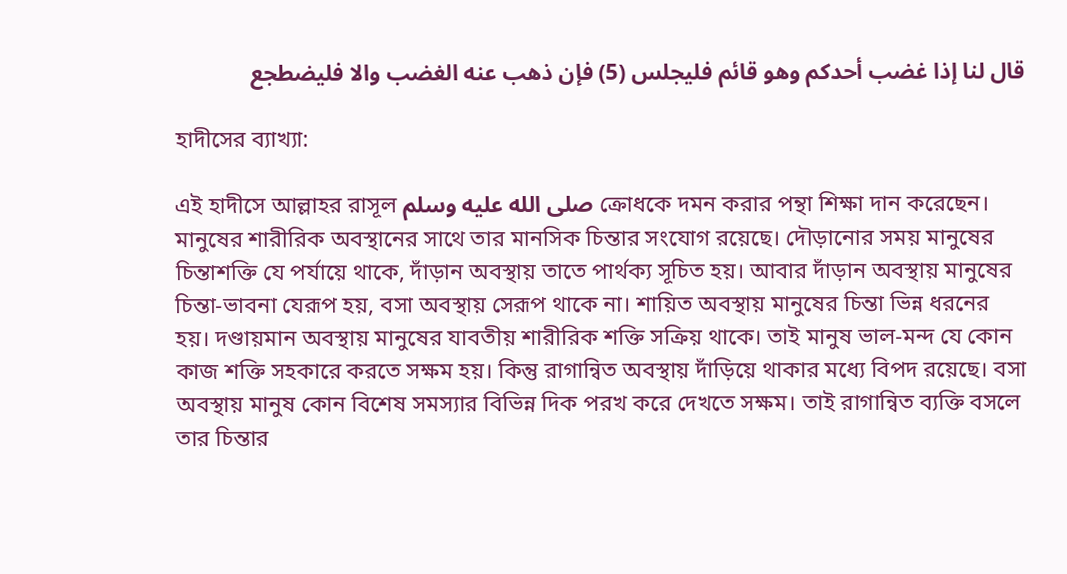قال لنا إذا غضب أحدكم وهو قائم فليجلس (5) فإن ذهب عنه الغضب والا فليضطجع

হাদীসের ব্যাখ্যা:

এই হাদীসে আল্লাহর রাসূল صلى الله عليه وسلم ক্রোধকে দমন করার পন্থা শিক্ষা দান করেছেন। মানুষের শারীরিক অবস্থানের সাথে তার মানসিক চিন্তার সংযোগ রয়েছে। দৌড়ানোর সময় মানুষের চিন্তাশক্তি যে পর্যায়ে থাকে, দাঁড়ান অবস্থায় তাতে পার্থক্য সূচিত হয়। আবার দাঁড়ান অবস্থায় মানুষের চিন্তা-ভাবনা যেরূপ হয়, বসা অবস্থায় সেরূপ থাকে না। শায়িত অবস্থায় মানুষের চিন্তা ভিন্ন ধরনের হয়। দণ্ডায়মান অবস্থায় মানুষের যাবতীয় শারীরিক শক্তি সক্রিয় থাকে। তাই মানুষ ভাল-মন্দ যে কোন কাজ শক্তি সহকারে করতে সক্ষম হয়। কিন্তু রাগান্বিত অবস্থায় দাঁড়িয়ে থাকার মধ্যে বিপদ রয়েছে। বসা অবস্থায় মানুষ কোন বিশেষ সমস্যার বিভিন্ন দিক পরখ করে দেখতে সক্ষম। তাই রাগান্বিত ব্যক্তি বসলে তার চিন্তার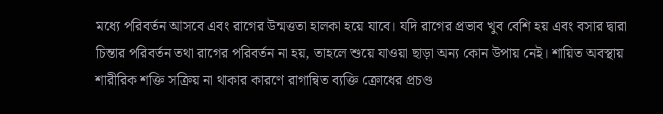মধ্যে পরিবর্তন আসবে এবং রাগের উন্মত্ততা হালকা হয়ে যাবে। যদি রাগের প্রভাব খুব বেশি হয় এবং বসার দ্বারা চিন্তার পরিবর্তন তথা রাগের পরিবর্তন না হয়, তাহলে শুয়ে যাওয়া ছাড়া অন্য কোন উপায় নেই। শায়িত অবস্থায় শারীরিক শক্তি সক্রিয় না থাকার কারণে রাগান্বিত ব্যক্তি ক্রোধের প্রচণ্ড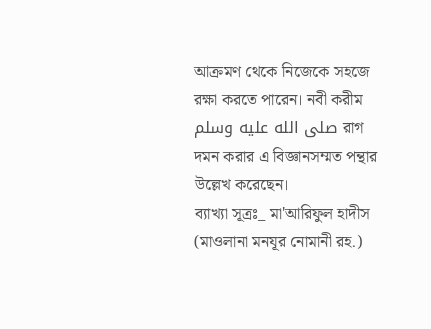আক্রমণ থেকে নিজেকে সহজে রক্ষা করতে পারেন। নবী করীম صلى الله عليه وسلم রাগ দমন করার এ বিজ্ঞানসম্মত পন্থার উল্লেখ করেছেন।
ব্যাখ্যা সূত্রঃ_ মা'আরিফুল হাদীস (মাওলানা মনযূর নোমানী রহ.)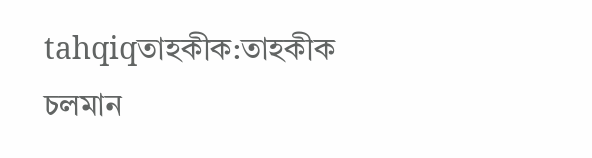tahqiqতাহকীক:তাহকীক চলমান